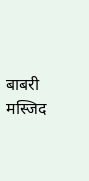बाबरी मस्जिद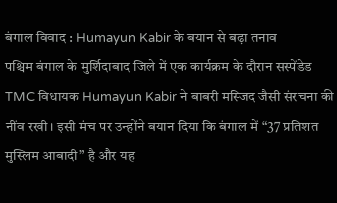बंगाल विवाद : Humayun Kabir के बयान से बढ़ा तनाव
पश्चिम बंगाल के मुर्शिदाबाद जिले में एक कार्यक्रम के दौरान सस्पेंडेड TMC विधायक Humayun Kabir ने बाबरी मस्जिद जैसी संरचना की नींव रखी। इसी मंच पर उन्होंने बयान दिया कि बंगाल में “37 प्रतिशत मुस्लिम आबादी” है और यह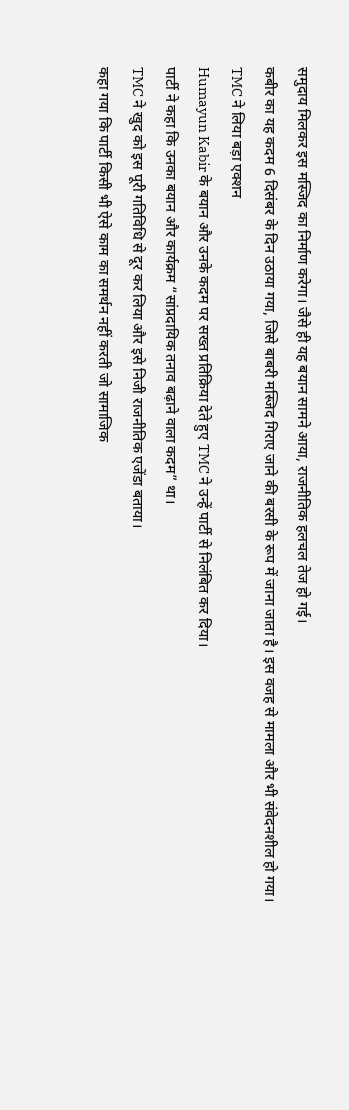समुदाय मिलकर इस मस्जिद का निर्माण करेगा। जैसे ही यह बयान सामने आया, राजनीतिक हलचल तेज हो गई।
कबीर का यह कदम 6 दिसंबर के दिन उठाया गया, जिसे बाबरी मस्जिद गिराए जाने की बरसी के रूप में जाना जाता है। इस वजह से मामला और भी संवेदनशील हो गया।
TMC ने लिया बड़ा एक्शन
Humayun Kabir के बयान और उनके कदम पर सख्त प्रतिक्रिया देते हुए TMC ने उन्हें पार्टी से निलंबित कर दिया।
पार्टी ने कहा कि उनका बयान और कार्यक्रम “सांप्रदायिक तनाव बढ़ाने वाला कदम” था।
TMC ने खुद को इस पूरी गतिविधि से दूर कर लिया और इसे निजी राजनीतिक एजेंडा बताया।
कहा गया कि पार्टी किसी भी ऐसे काम का समर्थन नहीं करती जो सामाजिक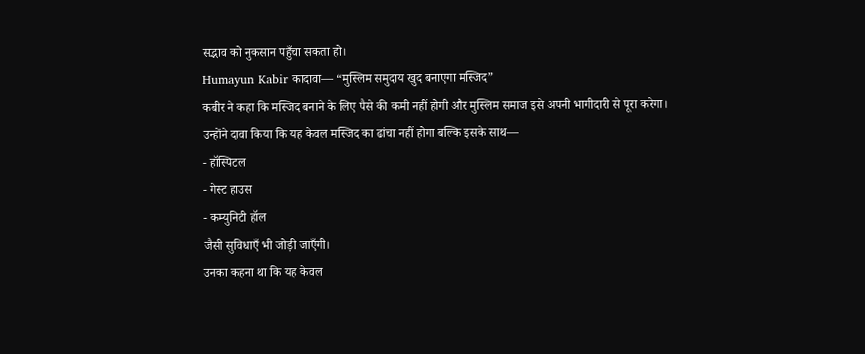सद्भाव को नुकसान पहुँचा सकता हो।
Humayun Kabir कादावा— “मुस्लिम समुदाय खुद बनाएगा मस्जिद”
कबीर ने कहा कि मस्जिद बनाने के लिए पैसे की कमी नहीं होगी और मुस्लिम समाज इसे अपनी भागीदारी से पूरा करेगा।
उन्होंने दावा किया कि यह केवल मस्जिद का ढांचा नहीं होगा बल्कि इसके साथ—
- हॉस्पिटल
- गेस्ट हाउस
- कम्युनिटी हॉल
जैसी सुविधाएँ भी जोड़ी जाएँगी।
उनका कहना था कि यह केवल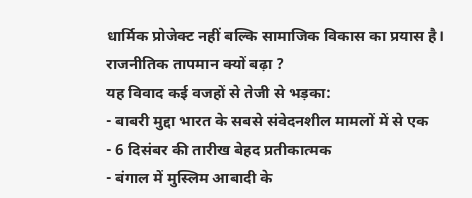धार्मिक प्रोजेक्ट नहीं बल्कि सामाजिक विकास का प्रयास है।
राजनीतिक तापमान क्यों बढ़ा ?
यह विवाद कई वजहों से तेजी से भड़का:
- बाबरी मुद्दा भारत के सबसे संवेदनशील मामलों में से एक
- 6 दिसंबर की तारीख बेहद प्रतीकात्मक
- बंगाल में मुस्लिम आबादी के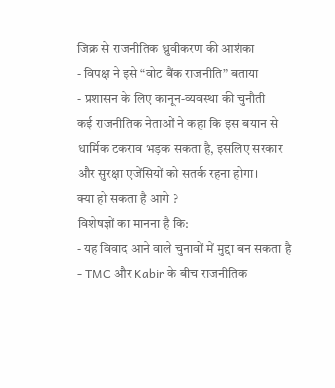जिक्र से राजनीतिक ध्रुवीकरण की आशंका
- विपक्ष ने इसे “वोट बैंक राजनीति” बताया
- प्रशासन के लिए कानून-व्यवस्था की चुनौती
कई राजनीतिक नेताओं ने कहा कि इस बयान से धार्मिक टकराव भड़क सकता है, इसलिए सरकार और सुरक्षा एजेंसियों को सतर्क रहना होगा।
क्या हो सकता है आगे ?
विशेषज्ञों का मानना है कि:
- यह विवाद आने वाले चुनावों में मुद्दा बन सकता है
- TMC और Kabir के बीच राजनीतिक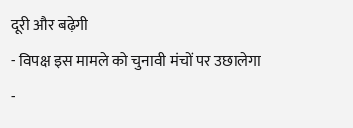दूरी और बढ़ेगी
- विपक्ष इस मामले को चुनावी मंचों पर उछालेगा
-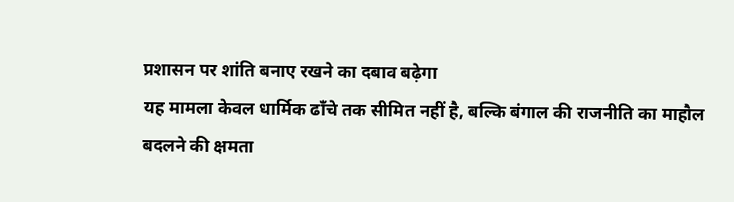प्रशासन पर शांति बनाए रखने का दबाव बढ़ेगा
यह मामला केवल धार्मिक ढाँचे तक सीमित नहीं है, बल्कि बंगाल की राजनीति का माहौल बदलने की क्षमता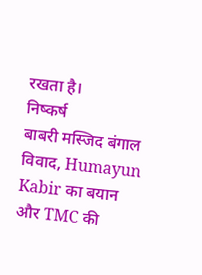रखता है।
निष्कर्ष
बाबरी मस्जिद बंगाल विवाद, Humayun Kabir का बयान और TMC की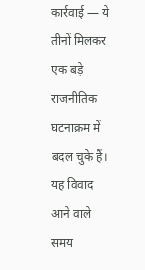कार्रवाई — ये तीनों मिलकर एक बड़े राजनीतिक घटनाक्रम में बदल चुके हैं। यह विवाद आने वाले समय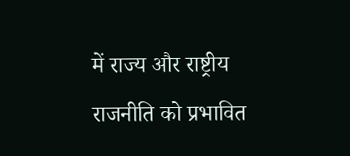में राज्य और राष्ट्रीय राजनीति को प्रभावित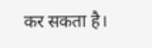कर सकता है।